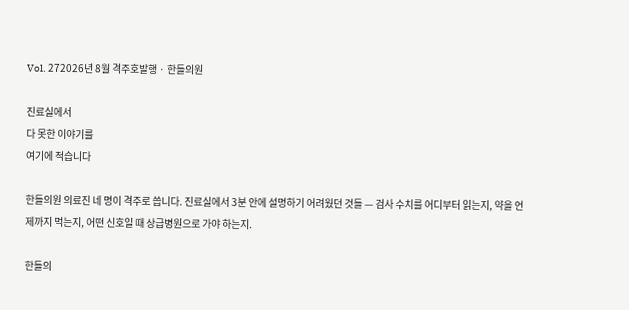Vol. 272026년 8월 격주호발행 · 한들의원

진료실에서
다 못한 이야기를
여기에 적습니다

한들의원 의료진 네 명이 격주로 씁니다. 진료실에서 3분 안에 설명하기 어려웠던 것들 — 검사 수치를 어디부터 읽는지, 약을 언제까지 먹는지, 어떤 신호일 때 상급병원으로 가야 하는지.

한들의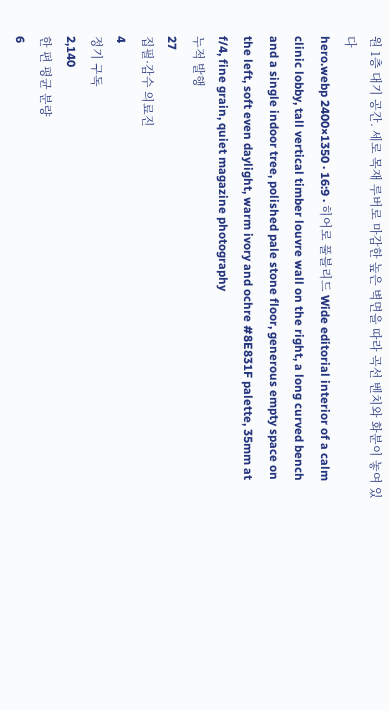원 1층 대기 공간. 세로 목재 루버로 마감한 높은 벽면을 따라 곡선 벤치와 화분이 놓여 있다
hero.webp 2400×1350 · 16:9 · 히어로 풀블리드 Wide editorial interior of a calm clinic lobby, tall vertical timber louvre wall on the right, a long curved bench and a single indoor tree, polished pale stone floor, generous empty space on the left, soft even daylight, warm ivory and ochre #8E831F palette, 35mm at f/4, fine grain, quiet magazine photography
누적 발행
27
집필·감수 의료진
4
정기 구독
2,140
한 편 평균 분량
6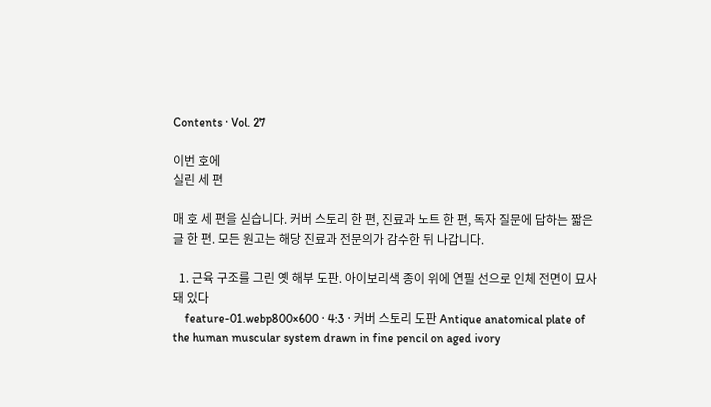Contents · Vol. 27

이번 호에
실린 세 편

매 호 세 편을 싣습니다. 커버 스토리 한 편, 진료과 노트 한 편, 독자 질문에 답하는 짧은 글 한 편. 모든 원고는 해당 진료과 전문의가 감수한 뒤 나갑니다.

  1. 근육 구조를 그린 옛 해부 도판. 아이보리색 종이 위에 연필 선으로 인체 전면이 묘사돼 있다
    feature-01.webp800×600 · 4:3 · 커버 스토리 도판 Antique anatomical plate of the human muscular system drawn in fine pencil on aged ivory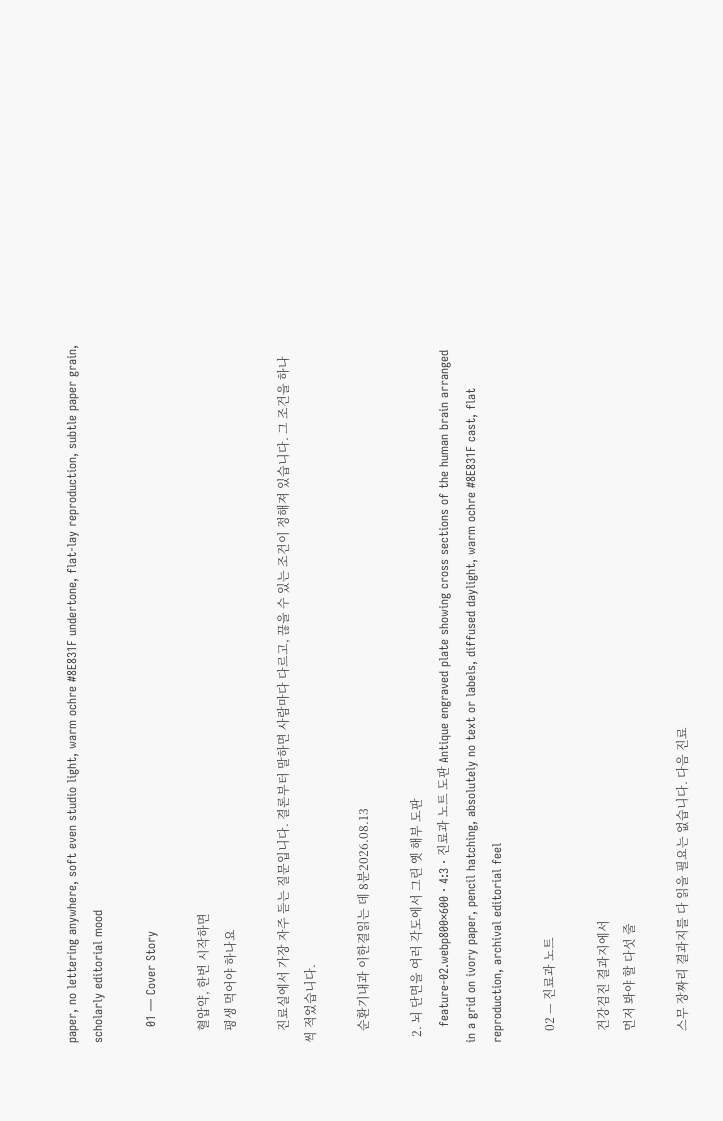paper, no lettering anywhere, soft even studio light, warm ochre #8E831F undertone, flat-lay reproduction, subtle paper grain, scholarly editorial mood

    01 — Cover Story

    혈압약, 한번 시작하면
    평생 먹어야 하나요

    진료실에서 가장 자주 듣는 질문입니다. 결론부터 말하면 사람마다 다르고, 끊을 수 있는 조건이 정해져 있습니다. 그 조건을 하나씩 적었습니다.

    순환기내과 이한결읽는 데 8분2026.08.13

  2. 뇌 단면을 여러 각도에서 그린 옛 해부 도판
    feature-02.webp800×600 · 4:3 · 진료과 노트 도판 Antique engraved plate showing cross sections of the human brain arranged in a grid on ivory paper, pencil hatching, absolutely no text or labels, diffused daylight, warm ochre #8E831F cast, flat reproduction, archival editorial feel

    02 — 진료과 노트

    건강검진 결과지에서
    먼저 봐야 할 다섯 줄

    스무 장짜리 결과지를 다 읽을 필요는 없습니다. 다음 진료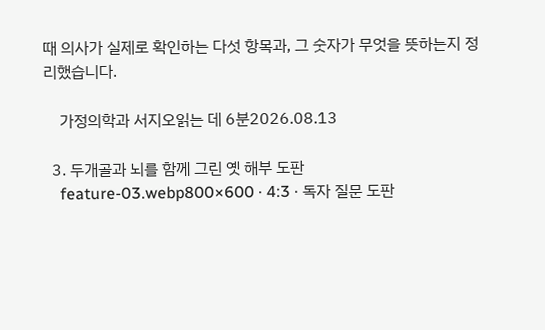때 의사가 실제로 확인하는 다섯 항목과, 그 숫자가 무엇을 뜻하는지 정리했습니다.

    가정의학과 서지오읽는 데 6분2026.08.13

  3. 두개골과 뇌를 함께 그린 옛 해부 도판
    feature-03.webp800×600 · 4:3 · 독자 질문 도판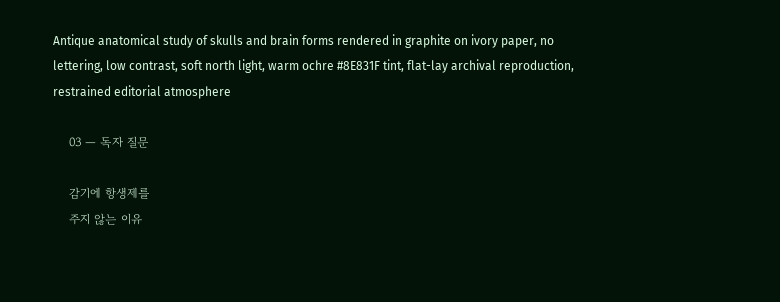Antique anatomical study of skulls and brain forms rendered in graphite on ivory paper, no lettering, low contrast, soft north light, warm ochre #8E831F tint, flat-lay archival reproduction, restrained editorial atmosphere

    03 — 독자 질문

    감기에 항생제를
    주지 않는 이유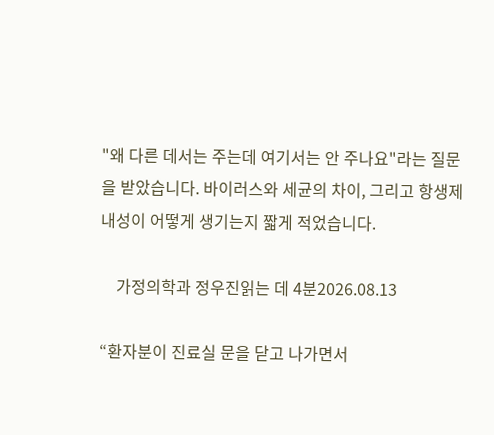"왜 다른 데서는 주는데 여기서는 안 주나요"라는 질문을 받았습니다. 바이러스와 세균의 차이, 그리고 항생제 내성이 어떻게 생기는지 짧게 적었습니다.

    가정의학과 정우진읽는 데 4분2026.08.13

“환자분이 진료실 문을 닫고 나가면서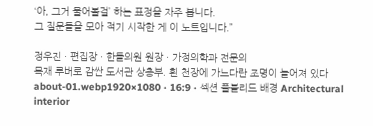‘아, 그거 물어볼걸’ 하는 표정을 자주 봅니다.
그 질문들을 모아 적기 시작한 게 이 노트입니다.”

정우진 · 편집장 · 한들의원 원장 · 가정의학과 전문의
목재 루버로 감싼 도서관 상층부. 흰 천장에 가느다란 조명이 늘어져 있다
about-01.webp1920×1080 · 16:9 · 섹션 풀블리드 배경 Architectural interior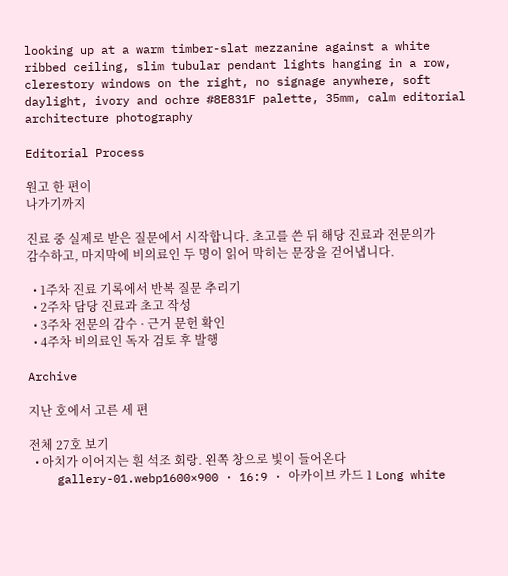looking up at a warm timber-slat mezzanine against a white ribbed ceiling, slim tubular pendant lights hanging in a row, clerestory windows on the right, no signage anywhere, soft daylight, ivory and ochre #8E831F palette, 35mm, calm editorial architecture photography

Editorial Process

원고 한 편이
나가기까지

진료 중 실제로 받은 질문에서 시작합니다. 초고를 쓴 뒤 해당 진료과 전문의가 감수하고, 마지막에 비의료인 두 명이 읽어 막히는 문장을 걷어냅니다.

  • 1주차 진료 기록에서 반복 질문 추리기
  • 2주차 담당 진료과 초고 작성
  • 3주차 전문의 감수 · 근거 문헌 확인
  • 4주차 비의료인 독자 검토 후 발행

Archive

지난 호에서 고른 세 편

전체 27호 보기
  • 아치가 이어지는 흰 석조 회랑. 왼쪽 창으로 빛이 들어온다
    gallery-01.webp1600×900 · 16:9 · 아카이브 카드 1 Long white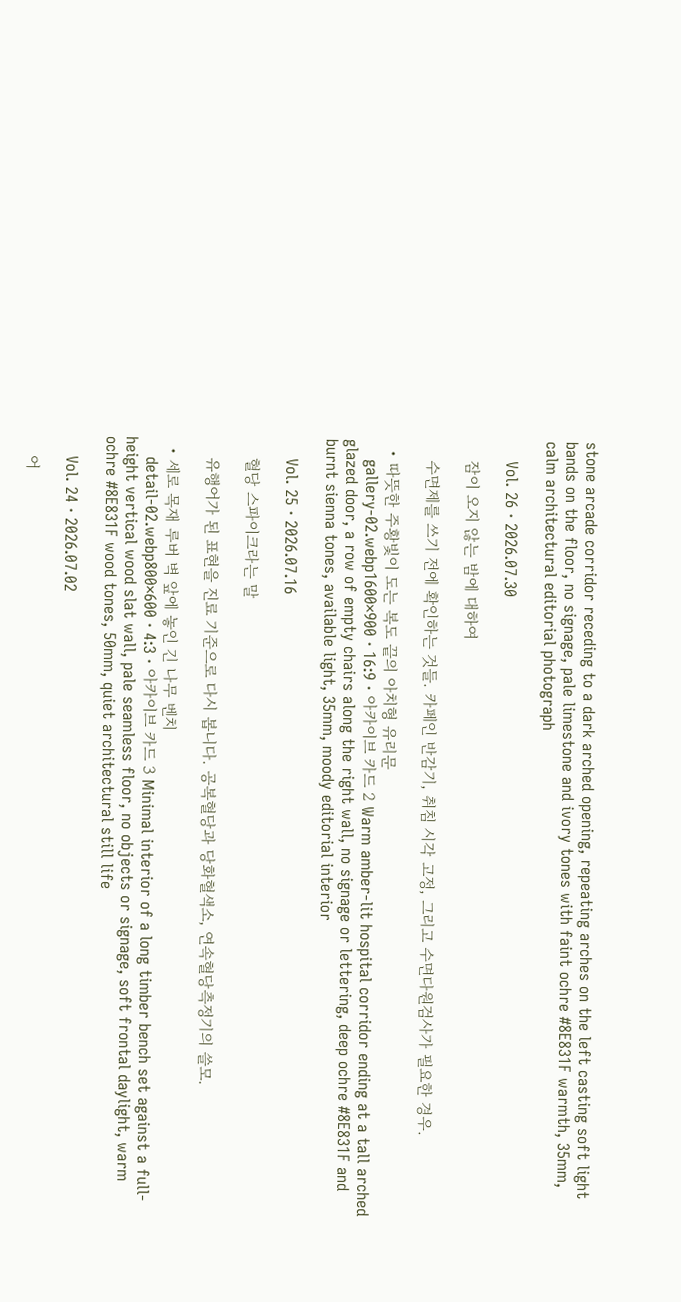stone arcade corridor receding to a dark arched opening, repeating arches on the left casting soft light bands on the floor, no signage, pale limestone and ivory tones with faint ochre #8E831F warmth, 35mm, calm architectural editorial photograph

    Vol. 26 · 2026.07.30

    잠이 오지 않는 밤에 대하여

    수면제를 쓰기 전에 확인하는 것들. 카페인 반감기, 취침 시각 고정, 그리고 수면다원검사가 필요한 경우.

  • 따뜻한 주황빛이 도는 복도 끝의 아치형 유리문
    gallery-02.webp1600×900 · 16:9 · 아카이브 카드 2 Warm amber-lit hospital corridor ending at a tall arched glazed door, a row of empty chairs along the right wall, no signage or lettering, deep ochre #8E831F and burnt sienna tones, available light, 35mm, moody editorial interior

    Vol. 25 · 2026.07.16

    혈당 스파이크라는 말

    유행어가 된 표현을 진료 기준으로 다시 봅니다. 공복혈당과 당화혈색소, 연속혈당측정기의 쓸모.

  • 세로 목재 루버 벽 앞에 놓인 긴 나무 벤치
    detail-02.webp800×600 · 4:3 · 아카이브 카드 3 Minimal interior of a long timber bench set against a full-height vertical wood slat wall, pale seamless floor, no objects or signage, soft frontal daylight, warm ochre #8E831F wood tones, 50mm, quiet architectural still life

    Vol. 24 · 2026.07.02

    어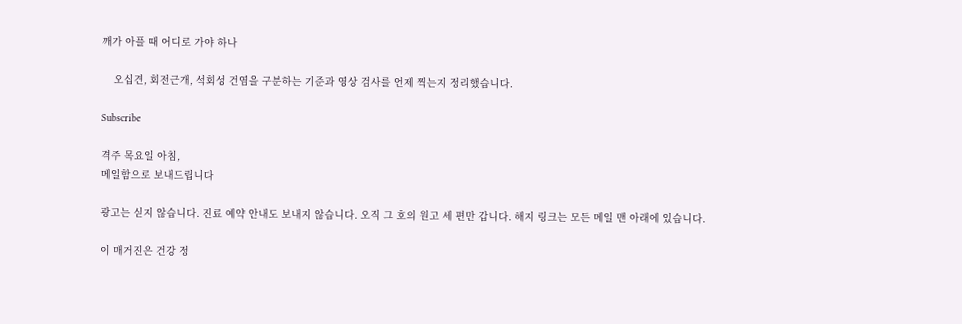깨가 아플 때 어디로 가야 하나

    오십견, 회전근개, 석회성 건염을 구분하는 기준과 영상 검사를 언제 찍는지 정리했습니다.

Subscribe

격주 목요일 아침,
메일함으로 보내드립니다

광고는 싣지 않습니다. 진료 예약 안내도 보내지 않습니다. 오직 그 호의 원고 세 편만 갑니다. 해지 링크는 모든 메일 맨 아래에 있습니다.

이 매거진은 건강 정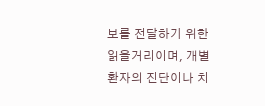보를 전달하기 위한 읽을거리이며, 개별 환자의 진단이나 치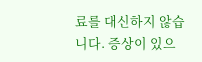료를 대신하지 않습니다. 증상이 있으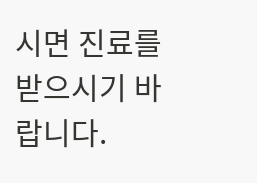시면 진료를 받으시기 바랍니다.